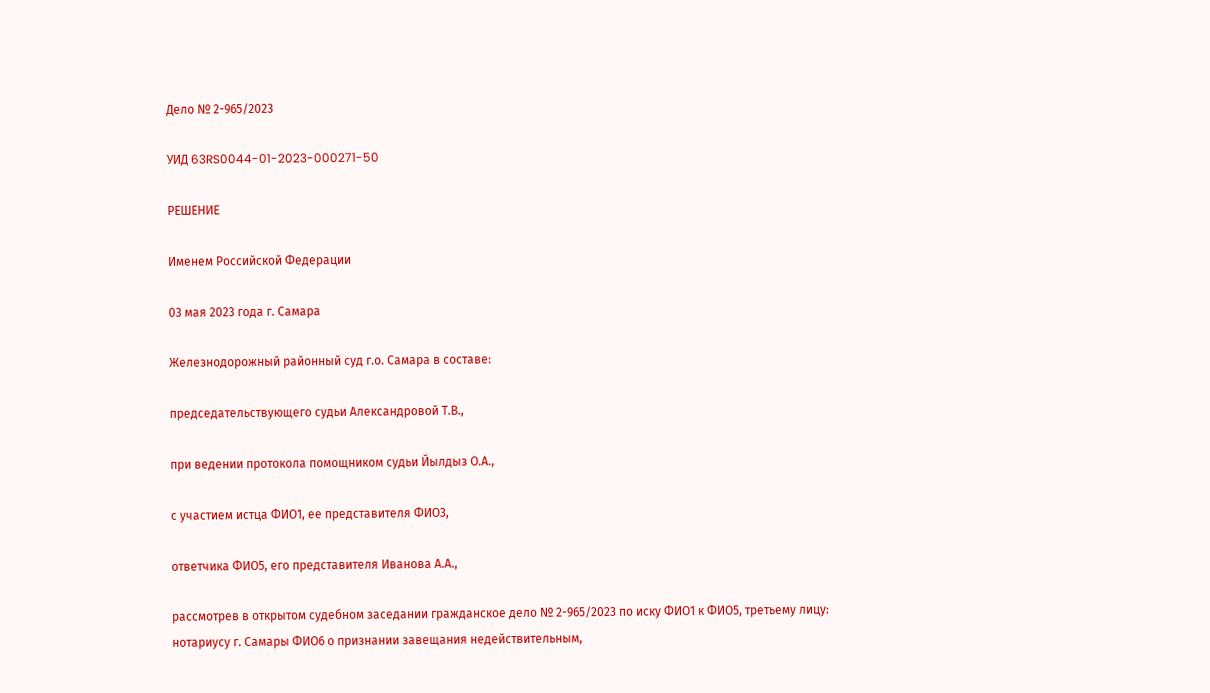Дело № 2-965/2023

УИД 63RS0044-01-2023-000271-50

РЕШЕНИЕ

Именем Российской Федерации

03 мая 2023 года г. Самара

Железнодорожный районный суд г.о. Самара в составе:

председательствующего судьи Александровой Т.В.,

при ведении протокола помощником судьи Йылдыз О.А.,

с участием истца ФИО1, ее представителя ФИО3,

ответчика ФИО5, его представителя Иванова А.А.,

рассмотрев в открытом судебном заседании гражданское дело № 2-965/2023 по иску ФИО1 к ФИО5, третьему лицу: нотариусу г. Самары ФИО6 о признании завещания недействительным,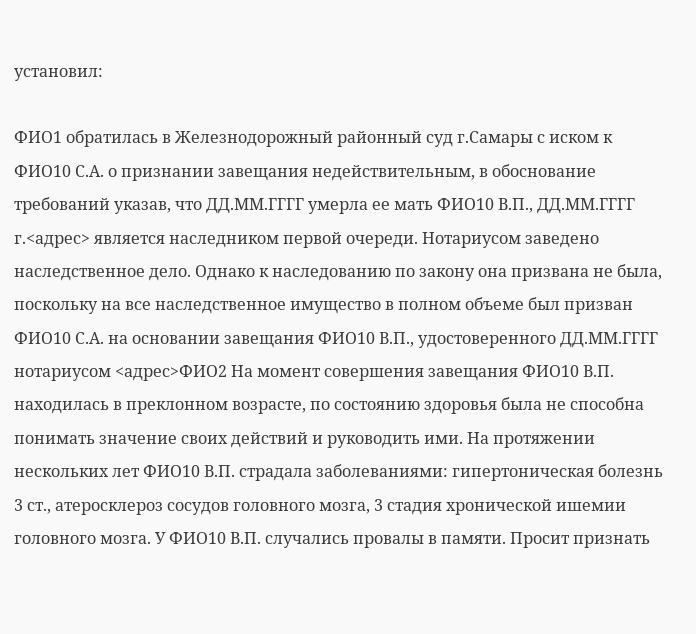установил:

ФИО1 обратилась в Железнодорожный районный суд г.Самары с иском к ФИО10 С.А. о признании завещания недействительным, в обоснование требований указав, что ДД.ММ.ГГГГ умерла ее мать ФИО10 В.П., ДД.ММ.ГГГГ г.<адрес> является наследником первой очереди. Нотариусом заведено наследственное дело. Однако к наследованию по закону она призвана не была, поскольку на все наследственное имущество в полном объеме был призван ФИО10 С.А. на основании завещания ФИО10 В.П., удостоверенного ДД.ММ.ГГГГ нотариусом <адрес>ФИО2 На момент совершения завещания ФИО10 В.П. находилась в преклонном возрасте, по состоянию здоровья была не способна понимать значение своих действий и руководить ими. На протяжении нескольких лет ФИО10 В.П. страдала заболеваниями: гипертоническая болезнь 3 ст., атеросклероз сосудов головного мозга, 3 стадия хронической ишемии головного мозга. У ФИО10 В.П. случались провалы в памяти. Просит признать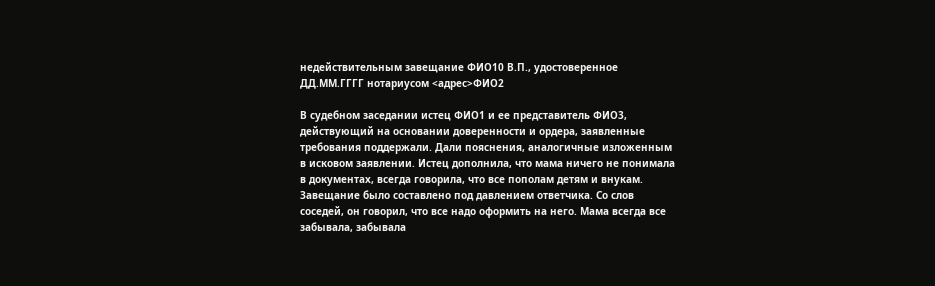недействительным завещание ФИО10 В.П., удостоверенное ДД.ММ.ГГГГ нотариусом <адрес>ФИО2

В судебном заседании истец ФИО1 и ее представитель ФИО3, действующий на основании доверенности и ордера, заявленные требования поддержали. Дали пояснения, аналогичные изложенным в исковом заявлении. Истец дополнила, что мама ничего не понимала в документах, всегда говорила, что все пополам детям и внукам. Завещание было составлено под давлением ответчика. Со слов соседей, он говорил, что все надо оформить на него. Мама всегда все забывала, забывала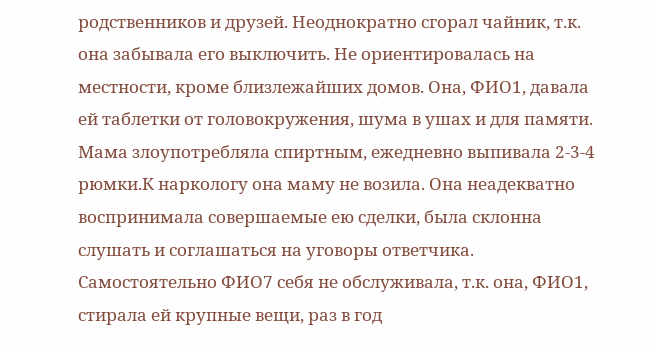родственников и друзей. Неоднократно сгорал чайник, т.к. она забывала его выключить. Не ориентировалась на местности, кроме близлежайших домов. Она, ФИО1, давала ей таблетки от головокружения, шума в ушах и для памяти. Мама злоупотребляла спиртным, ежедневно выпивала 2-3-4 рюмки.К наркологу она маму не возила. Она неадекватно воспринимала совершаемые ею сделки, была склонна слушать и соглашаться на уговоры ответчика. Самостоятельно ФИО7 себя не обслуживала, т.к. она, ФИО1, стирала ей крупные вещи, раз в год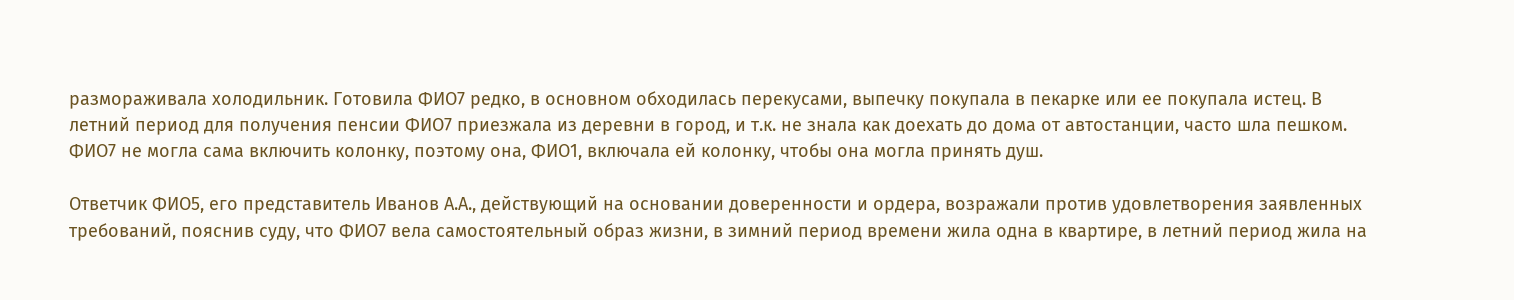размораживала холодильник. Готовила ФИО7 редко, в основном обходилась перекусами, выпечку покупала в пекарке или ее покупала истец. В летний период для получения пенсии ФИО7 приезжала из деревни в город, и т.к. не знала как доехать до дома от автостанции, часто шла пешком. ФИО7 не могла сама включить колонку, поэтому она, ФИО1, включала ей колонку, чтобы она могла принять душ.

Ответчик ФИО5, его представитель Иванов А.А., действующий на основании доверенности и ордера, возражали против удовлетворения заявленных требований, пояснив суду, что ФИО7 вела самостоятельный образ жизни, в зимний период времени жила одна в квартире, в летний период жила на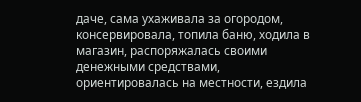даче, сама ухаживала за огородом, консервировала, топила баню, ходила в магазин, распоряжалась своими денежными средствами, ориентировалась на местности, ездила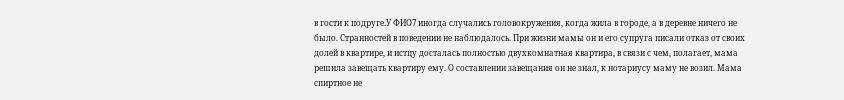в гости к подруге.У ФИО7 иногда случались головокружения, когда жила в городе, а в деревне ничего не было. Странностей в поведении не наблюдалось. При жизни мамы он и его супруга писали отказ от своих долей в квартире, и истцу досталась полностью двухкомнатная квартира, в связи с чем, полагает, мама решила завещать квартиру ему. О составлении завещания он не знал, к нотариусу маму не возил. Мама спиртное не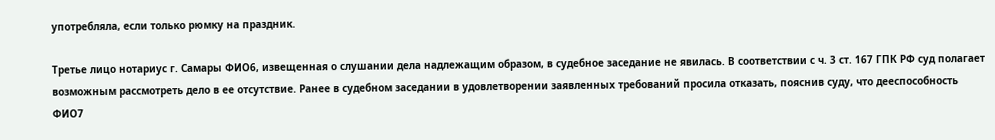употребляла, если только рюмку на праздник.

Третье лицо нотариус г. Самары ФИО6, извещенная о слушании дела надлежащим образом, в судебное заседание не явилась. В соответствии с ч. 3 ст. 167 ГПК РФ суд полагает возможным рассмотреть дело в ее отсутствие. Ранее в судебном заседании в удовлетворении заявленных требований просила отказать, пояснив суду, что дееспособность ФИО7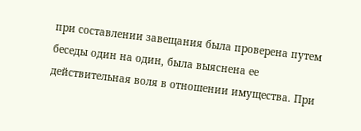при составлении завещания была проверена путем беседы один на один, была выяснена ее действительная воля в отношении имущества. При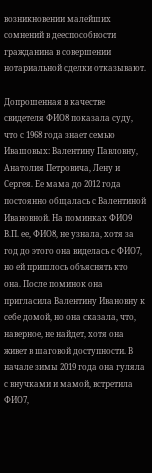возникновении малейших сомнений в дееспособности гражданина в совершении нотариальной сделки отказывают.

Допрошенная в качестве свидетеля ФИО8 показала суду, что с 1968 года знает семью Ивашовых: Валентину Павловну, Анатолия Петровича, Лену и Сергея. Ее мама до 2012 года постоянно общалась с Валентиной Ивановной. На поминках ФИО9 В.П. ее, ФИО8, не узнала, хотя за год до этого она виделась с ФИО7, но ей пришлось объяснять кто она. После поминок она пригласила Валентину Ивановну к себе домой, но она сказала, что, наверное, не найдет, хотя она живет в шаговой доступности. В начале зимы 2019 года она гуляла с внучками и мамой, встретила ФИО7,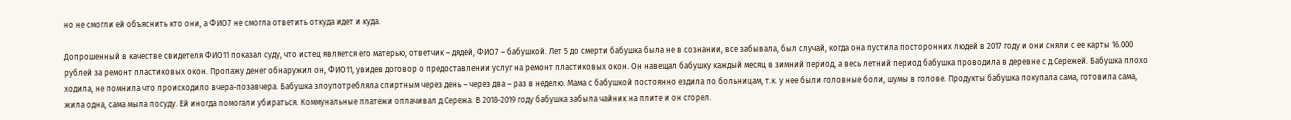но не смогли ей объяснить кто они, а ФИО7 не смогла ответить откуда идет и куда.

Допрошенный в качестве свидетеля ФИО11 показал суду, что истец является его матерью, ответчик – дядей, ФИО7 – бабушкой. Лет 5 до смерти бабушка была не в сознании, все забывала, был случай, когда она пустила посторонних людей в 2017 году и они сняли с ее карты 16.000 рублей за ремонт пластиковых окон. Пропажу денег обнаружил он, ФИО11, увидев договор о предоставлении услуг на ремонт пластиковых окон. Он навещал бабушку каждый месяц в зимний период, а весь летний период бабушка проводила в деревне с д.Сережей. Бабушка плохо ходила, не помнила что происходило вчера-позавчера. Бабушка злоупотребляла спиртным через день – через два – раз в неделю. Мама с бабушкой постоянно ездила по больницам, т.к. у нее были головные боли, шумы в голове. Продукты бабушка покупала сама, готовила сама, жила одна, сама мыла посуду. Ей иногда помогали убираться. Коммунальные платежи оплачивал д.Сережа. В 2018-2019 году бабушка забыла чайник на плите и он сгорел.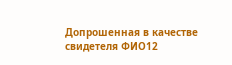Допрошенная в качестве свидетеля ФИО12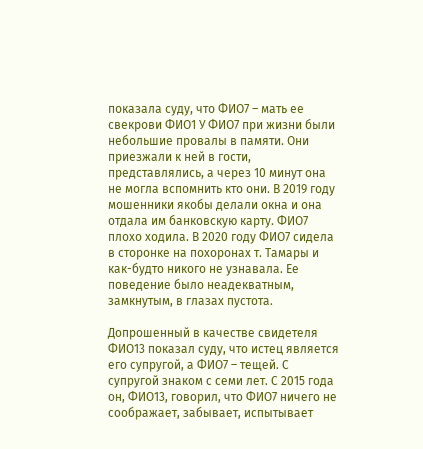показала суду, что ФИО7 – мать ее свекрови ФИО1 У ФИО7 при жизни были небольшие провалы в памяти. Они приезжали к ней в гости, представлялись, а через 10 минут она не могла вспомнить кто они. В 2019 году мошенники якобы делали окна и она отдала им банковскую карту. ФИО7 плохо ходила. В 2020 году ФИО7 сидела в сторонке на похоронах т. Тамары и как-будто никого не узнавала. Ее поведение было неадекватным, замкнутым, в глазах пустота.

Допрошенный в качестве свидетеля ФИО13 показал суду, что истец является его супругой, а ФИО7 – тещей. С супругой знаком с семи лет. С 2015 года он, ФИО13, говорил, что ФИО7 ничего не соображает, забывает, испытывает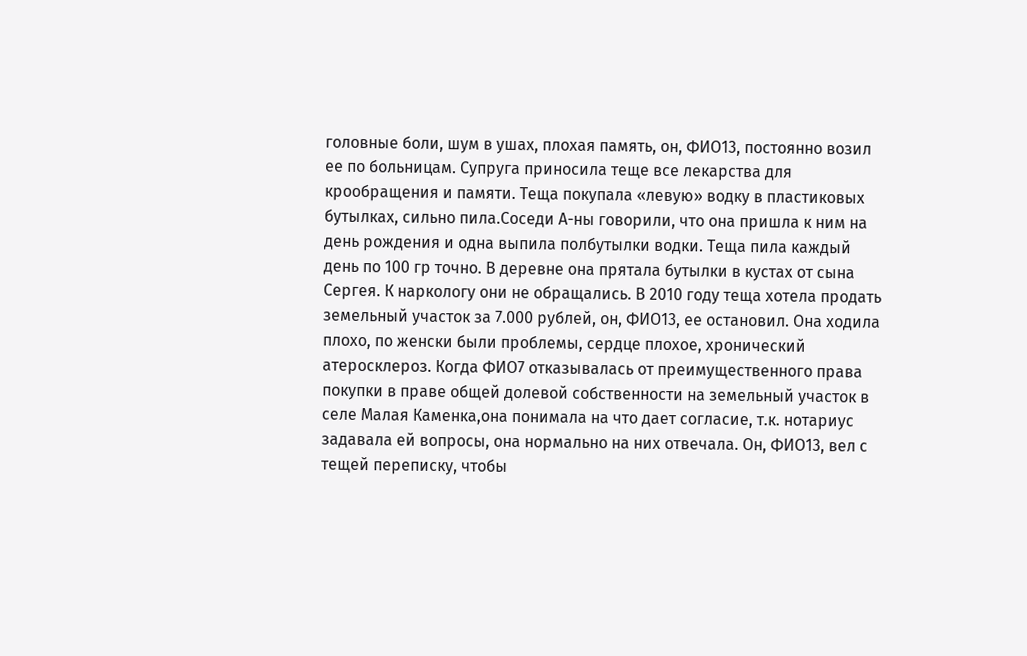головные боли, шум в ушах, плохая память, он, ФИО13, постоянно возил ее по больницам. Супруга приносила теще все лекарства для крообращения и памяти. Теща покупала «левую» водку в пластиковых бутылках, сильно пила.Соседи А-ны говорили, что она пришла к ним на день рождения и одна выпила полбутылки водки. Теща пила каждый день по 100 гр точно. В деревне она прятала бутылки в кустах от сына Сергея. К наркологу они не обращались. В 2010 году теща хотела продать земельный участок за 7.000 рублей, он, ФИО13, ее остановил. Она ходила плохо, по женски были проблемы, сердце плохое, хронический атеросклероз. Когда ФИО7 отказывалась от преимущественного права покупки в праве общей долевой собственности на земельный участок в селе Малая Каменка,она понимала на что дает согласие, т.к. нотариус задавала ей вопросы, она нормально на них отвечала. Он, ФИО13, вел с тещей переписку, чтобы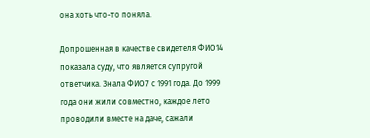она хоть что-то поняла.

Допрошенная в качестве свидетеля ФИО14 показала суду, что является супругой ответчика. Знала ФИО7 с 1991 года. До 1999 года они жили совместно, каждое лето проводили вместе на даче, сажали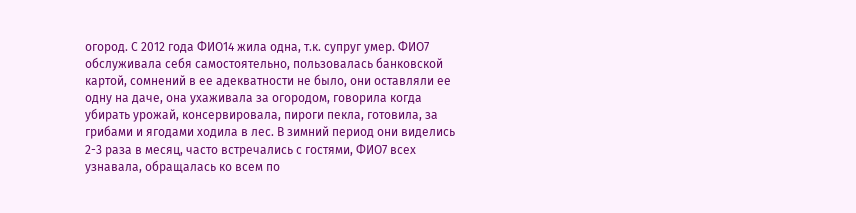огород. С 2012 года ФИО14 жила одна, т.к. супруг умер. ФИО7 обслуживала себя самостоятельно, пользовалась банковской картой, сомнений в ее адекватности не было, они оставляли ее одну на даче, она ухаживала за огородом, говорила когда убирать урожай, консервировала, пироги пекла, готовила, за грибами и ягодами ходила в лес. В зимний период они виделись 2-3 раза в месяц, часто встречались с гостями, ФИО7 всех узнавала, обращалась ко всем по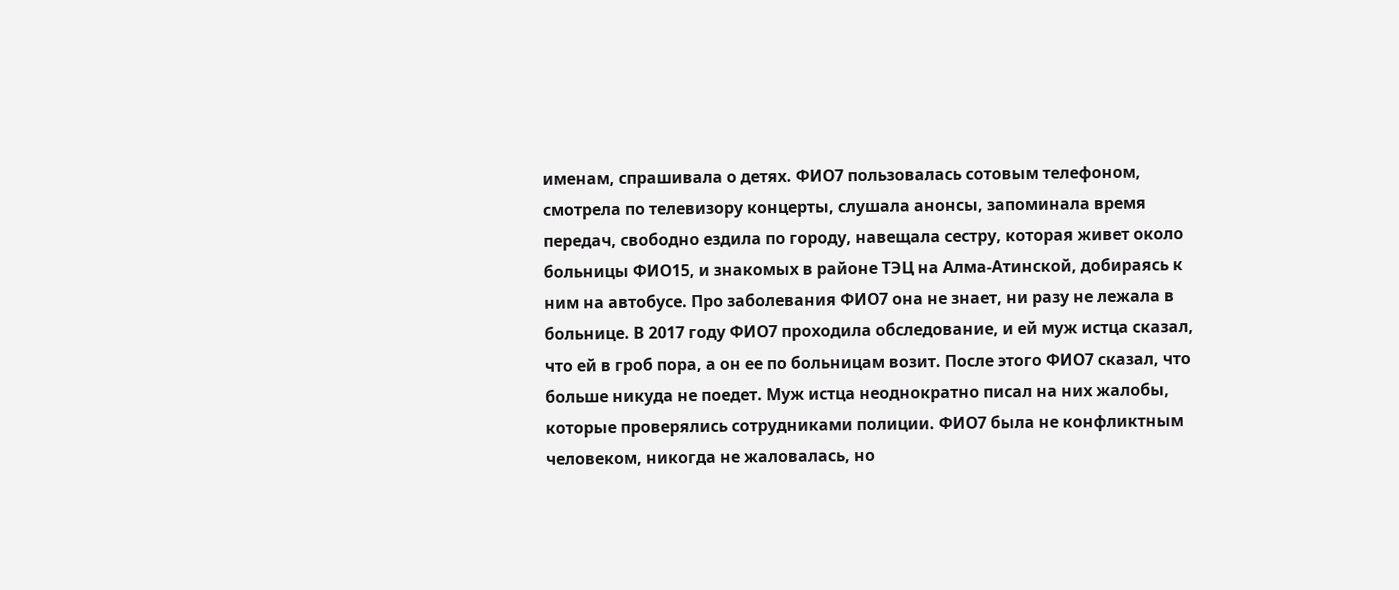именам, спрашивала о детях. ФИО7 пользовалась сотовым телефоном, смотрела по телевизору концерты, слушала анонсы, запоминала время передач, свободно ездила по городу, навещала сестру, которая живет около больницы ФИО15, и знакомых в районе ТЭЦ на Алма-Атинской, добираясь к ним на автобусе. Про заболевания ФИО7 она не знает, ни разу не лежала в больнице. В 2017 году ФИО7 проходила обследование, и ей муж истца сказал, что ей в гроб пора, а он ее по больницам возит. После этого ФИО7 сказал, что больше никуда не поедет. Муж истца неоднократно писал на них жалобы, которые проверялись сотрудниками полиции. ФИО7 была не конфликтным человеком, никогда не жаловалась, но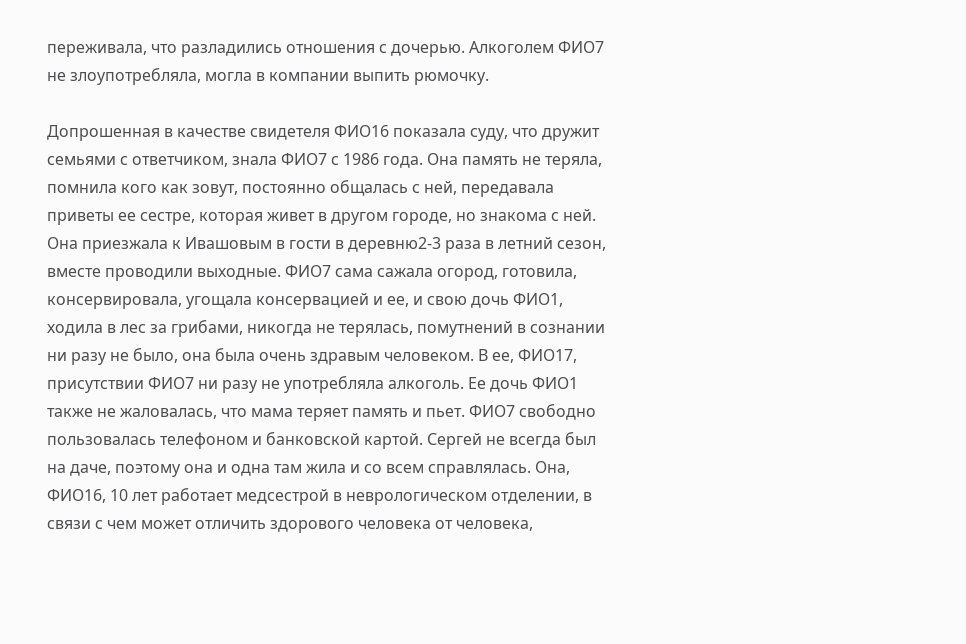переживала, что разладились отношения с дочерью. Алкоголем ФИО7 не злоупотребляла, могла в компании выпить рюмочку.

Допрошенная в качестве свидетеля ФИО16 показала суду, что дружит семьями с ответчиком, знала ФИО7 с 1986 года. Она память не теряла, помнила кого как зовут, постоянно общалась с ней, передавала приветы ее сестре, которая живет в другом городе, но знакома с ней. Она приезжала к Ивашовым в гости в деревню2-3 раза в летний сезон, вместе проводили выходные. ФИО7 сама сажала огород, готовила, консервировала, угощала консервацией и ее, и свою дочь ФИО1, ходила в лес за грибами, никогда не терялась, помутнений в сознании ни разу не было, она была очень здравым человеком. В ее, ФИО17, присутствии ФИО7 ни разу не употребляла алкоголь. Ее дочь ФИО1 также не жаловалась, что мама теряет память и пьет. ФИО7 свободно пользовалась телефоном и банковской картой. Сергей не всегда был на даче, поэтому она и одна там жила и со всем справлялась. Она, ФИО16, 10 лет работает медсестрой в неврологическом отделении, в связи с чем может отличить здорового человека от человека,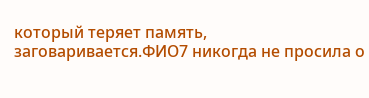который теряет память, заговаривается.ФИО7 никогда не просила о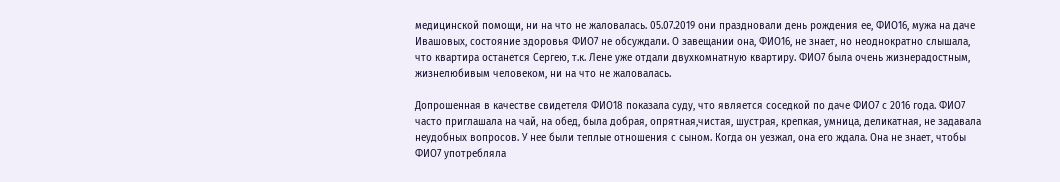медицинской помощи, ни на что не жаловалась. 05.07.2019 они праздновали день рождения ее, ФИО16, мужа на даче Ивашовых, состояние здоровья ФИО7 не обсуждали. О завещании она, ФИО16, не знает, но неоднократно слышала, что квартира останется Сергею, т.к. Лене уже отдали двухкомнатную квартиру. ФИО7 была очень жизнерадостным, жизнелюбивым человеком, ни на что не жаловалась.

Допрошенная в качестве свидетеля ФИО18 показала суду, что является соседкой по даче ФИО7 с 2016 года. ФИО7 часто приглашала на чай, на обед, была добрая, опрятная,чистая, шустрая, крепкая, умница, деликатная, не задавала неудобных вопросов. У нее были теплые отношения с сыном. Когда он уезжал, она его ждала. Она не знает, чтобы ФИО7 употребляла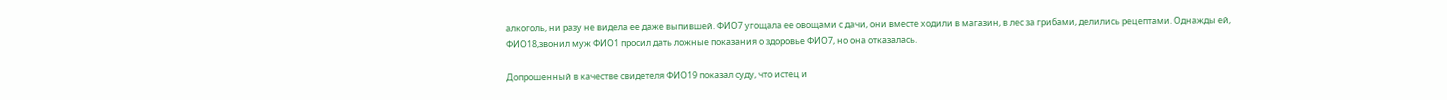алкоголь, ни разу не видела ее даже выпившей. ФИО7 угощала ее овощами с дачи, они вместе ходили в магазин, в лес за грибами, делились рецептами. Однажды ей, ФИО18,звонил муж ФИО1 просил дать ложные показания о здоровье ФИО7, но она отказалась.

Допрошенный в качестве свидетеля ФИО19 показал суду, что истец и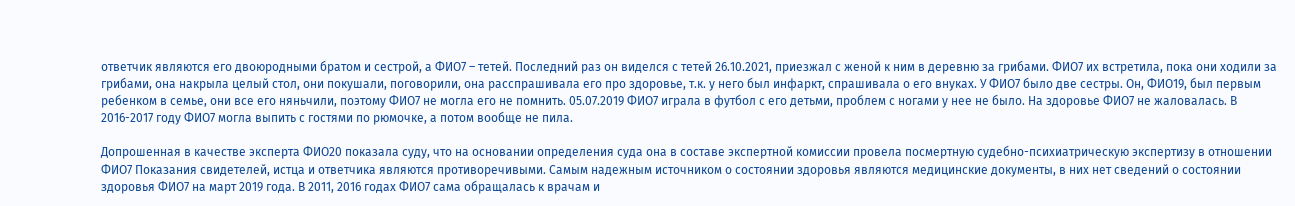ответчик являются его двоюродными братом и сестрой, а ФИО7 – тетей. Последний раз он виделся с тетей 26.10.2021, приезжал с женой к ним в деревню за грибами. ФИО7 их встретила, пока они ходили за грибами, она накрыла целый стол, они покушали, поговорили, она расспрашивала его про здоровье, т.к. у него был инфаркт, спрашивала о его внуках. У ФИО7 было две сестры. Он, ФИО19, был первым ребенком в семье, они все его няньчили, поэтому ФИО7 не могла его не помнить. 05.07.2019 ФИО7 играла в футбол с его детьми, проблем с ногами у нее не было. На здоровье ФИО7 не жаловалась. В 2016-2017 году ФИО7 могла выпить с гостями по рюмочке, а потом вообще не пила.

Допрошенная в качестве эксперта ФИО20 показала суду, что на основании определения суда она в составе экспертной комиссии провела посмертную судебно-психиатрическую экспертизу в отношении ФИО7 Показания свидетелей, истца и ответчика являются противоречивыми. Самым надежным источником о состоянии здоровья являются медицинские документы, в них нет сведений о состоянии здоровья ФИО7 на март 2019 года. В 2011, 2016 годах ФИО7 сама обращалась к врачам и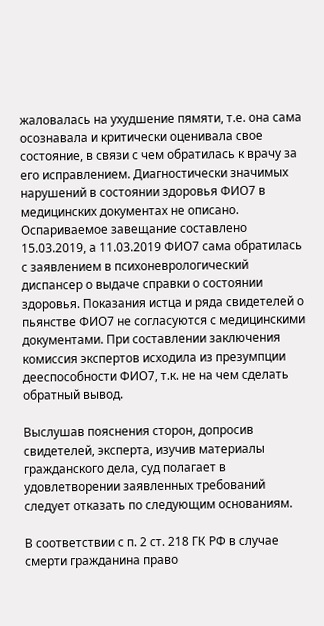жаловалась на ухудшение пямяти, т.е. она сама осознавала и критически оценивала свое состояние, в связи с чем обратилась к врачу за его исправлением. Диагностически значимых нарушений в состоянии здоровья ФИО7 в медицинских документах не описано. Оспариваемое завещание составлено 15.03.2019, а 11.03.2019 ФИО7 сама обратилась с заявлением в психоневрологический диспансер о выдаче справки о состоянии здоровья. Показания истца и ряда свидетелей о пьянстве ФИО7 не согласуются с медицинскими документами. При составлении заключения комиссия экспертов исходила из презумпции дееспособности ФИО7, т.к. не на чем сделать обратный вывод.

Выслушав пояснения сторон, допросив свидетелей, эксперта, изучив материалы гражданского дела, суд полагает в удовлетворении заявленных требований следует отказать по следующим основаниям.

В соответствии с п. 2 ст. 218 ГК РФ в случае смерти гражданина право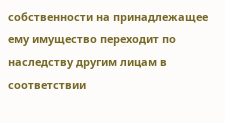собственности на принадлежащее ему имущество переходит по наследству другим лицам в соответствии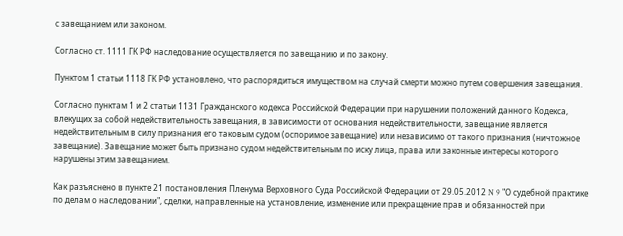с завещанием или законом.

Согласно ст. 1111 ГК РФ наследование осуществляется по завещанию и по закону.

Пунктом 1 статьи 1118 ГК РФ установлено, что распорядиться имуществом на случай смерти можно путем совершения завещания.

Согласно пунктам 1 и 2 статьи 1131 Гражданского кодекса Российской Федерации при нарушении положений данного Кодекса, влекущих за собой недействительность завещания, в зависимости от основания недействительности, завещание является недействительным в силу признания его таковым судом (оспоримое завещание) или независимо от такого признания (ничтожное завещание). Завещание может быть признано судом недействительным по иску лица, права или законные интересы которого нарушены этим завещанием.

Как разъяснено в пункте 21 постановления Пленума Верховного Суда Российской Федерации от 29.05.2012 N 9 "О судебной практике по делам о наследовании", сделки, направленные на установление, изменение или прекращение прав и обязанностей при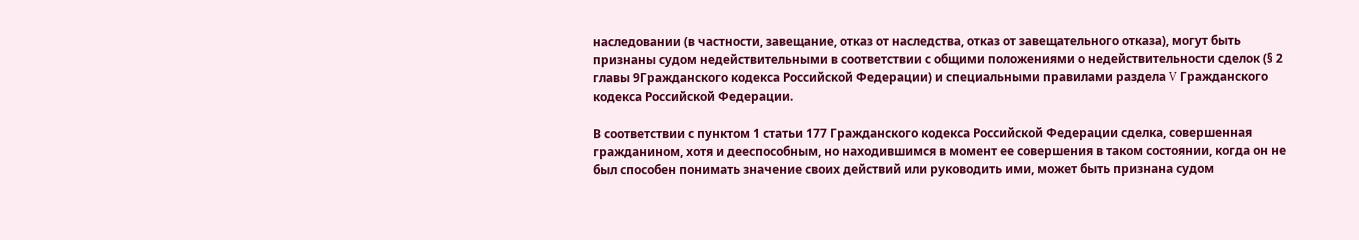наследовании (в частности, завещание, отказ от наследства, отказ от завещательного отказа), могут быть признаны судом недействительными в соответствии с общими положениями о недействительности сделок (§ 2 главы 9Гражданского кодекса Российской Федерации) и специальными правилами раздела V Гражданского кодекса Российской Федерации.

В соответствии с пунктом 1 статьи 177 Гражданского кодекса Российской Федерации сделка, совершенная гражданином, хотя и дееспособным, но находившимся в момент ее совершения в таком состоянии, когда он не был способен понимать значение своих действий или руководить ими, может быть признана судом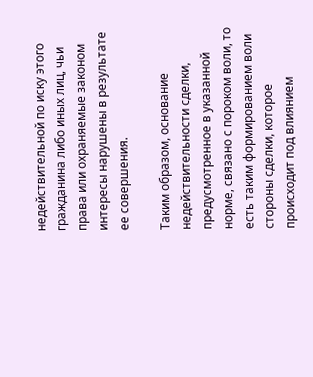недействительной по иску этого гражданина либо иных лиц, чьи права или охраняемые законом интересы нарушены в результате ее совершения.

Таким образом, основание недействительности сделки, предусмотренное в указанной норме, связано с пороком воли, то есть таким формированием воли стороны сделки, которое происходит под влиянием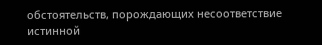обстоятельств, порождающих несоответствие истинной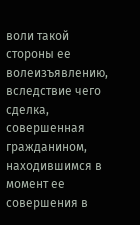воли такой стороны ее волеизъявлению, вследствие чего сделка, совершенная гражданином, находившимся в момент ее совершения в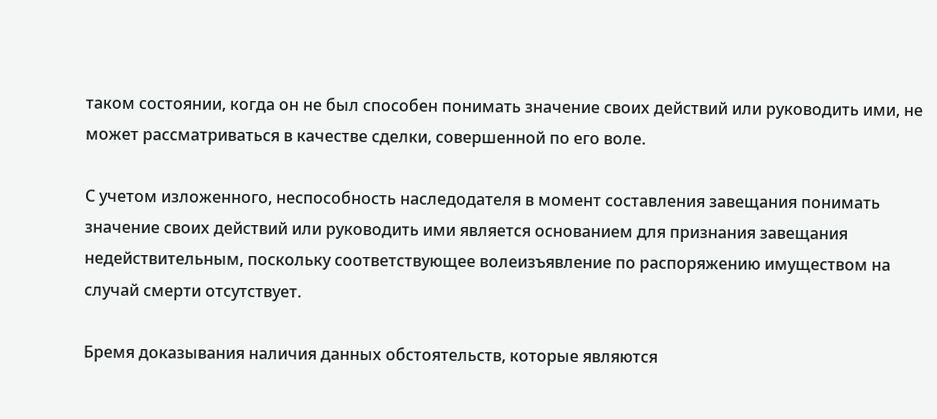таком состоянии, когда он не был способен понимать значение своих действий или руководить ими, не может рассматриваться в качестве сделки, совершенной по его воле.

С учетом изложенного, неспособность наследодателя в момент составления завещания понимать значение своих действий или руководить ими является основанием для признания завещания недействительным, поскольку соответствующее волеизъявление по распоряжению имуществом на случай смерти отсутствует.

Бремя доказывания наличия данных обстоятельств, которые являются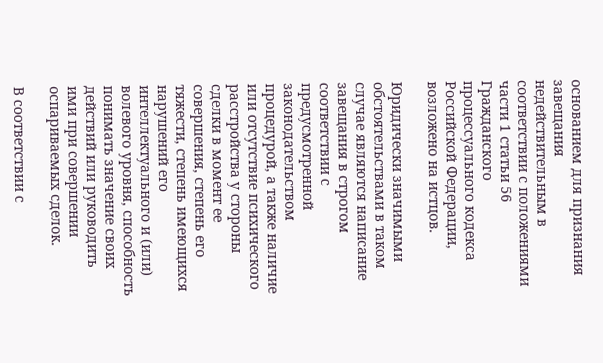основанием для признания завещания недействительным в соответствии с положениями части 1 статьи 56 Гражданского процессуального кодекса Российской Федерации, возложено на истцов.

Юридически значимыми обстоятельствами в таком случае являются написание завещания в строгом соответствии с предусмотренной законодательством процедурой, а также наличие или отсутствие психического расстройства у стороны сделки в момент ее совершения, степень его тяжести, степень имеющихся нарушений его интеллектуального и (или) волевого уровня, способность понимать значение своих действий или руководить ими при совершении оспариваемых сделок.

В соответствии с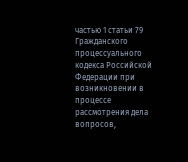частью 1 статьи 79 Гражданского процессуального кодекса Российской Федерации при возникновении в процессе рассмотрения дела вопросов,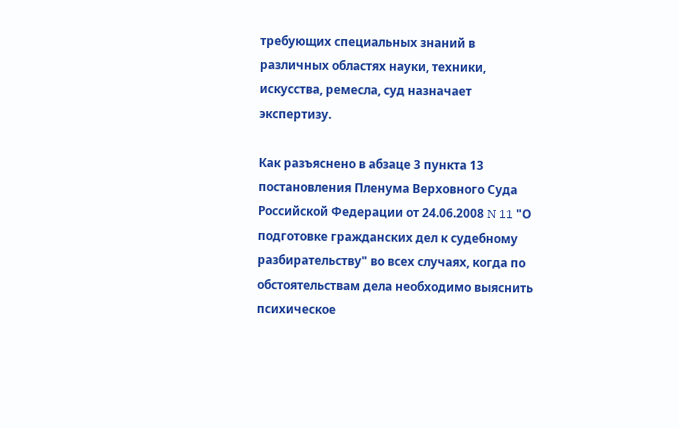требующих специальных знаний в различных областях науки, техники, искусства, ремесла, суд назначает экспертизу.

Как разъяснено в абзаце 3 пункта 13 постановления Пленума Верховного Суда Российской Федерации от 24.06.2008 N 11 "О подготовке гражданских дел к судебному разбирательству" во всех случаях, когда по обстоятельствам дела необходимо выяснить психическое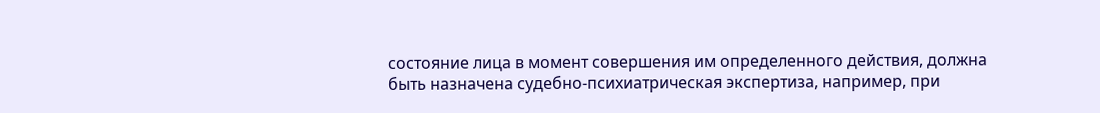состояние лица в момент совершения им определенного действия, должна быть назначена судебно-психиатрическая экспертиза, например, при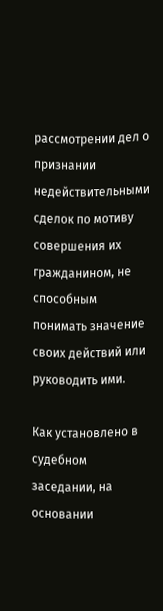рассмотрении дел о признании недействительными сделок по мотиву совершения их гражданином, не способным понимать значение своих действий или руководить ими.

Как установлено в судебном заседании, на основании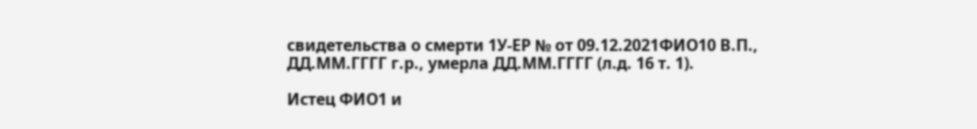свидетельства о смерти 1У-ЕР № от 09.12.2021ФИО10 В.П., ДД.ММ.ГГГГ г.р., умерла ДД.ММ.ГГГГ (л.д. 16 т. 1).

Истец ФИО1 и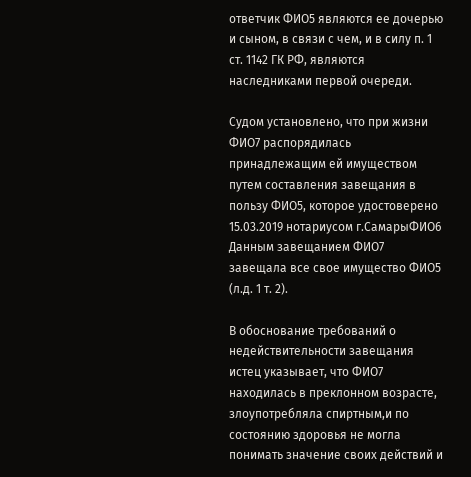ответчик ФИО5 являются ее дочерью и сыном, в связи с чем, и в силу п. 1 ст. 1142 ГК РФ, являются наследниками первой очереди.

Судом установлено, что при жизни ФИО7 распорядилась принадлежащим ей имуществом путем составления завещания в пользу ФИО5, которое удостоверено 15.03.2019 нотариусом г.СамарыФИО6 Данным завещанием ФИО7 завещала все свое имущество ФИО5 (л.д. 1 т. 2).

В обоснование требований о недействительности завещания истец указывает, что ФИО7 находилась в преклонном возрасте, злоупотребляла спиртным,и по состоянию здоровья не могла понимать значение своих действий и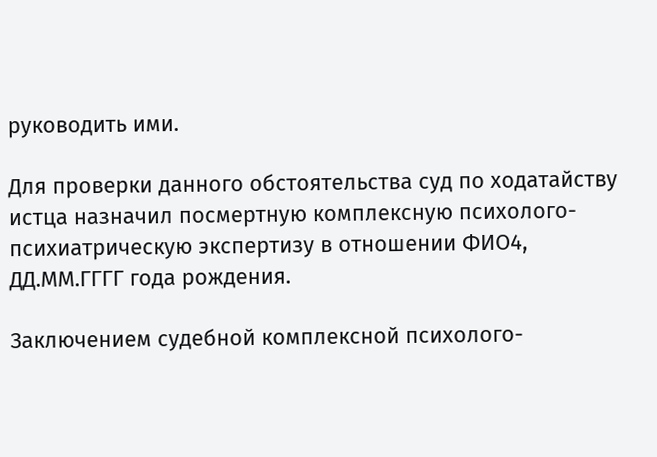руководить ими.

Для проверки данного обстоятельства суд по ходатайству истца назначил посмертную комплексную психолого-психиатрическую экспертизу в отношении ФИО4, ДД.ММ.ГГГГ года рождения.

Заключением судебной комплексной психолого-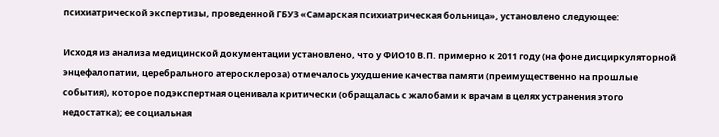психиатрической экспертизы, проведенной ГБУЗ «Самарская психиатрическая больница», установлено следующее:

Исходя из анализа медицинской документации установлено, что у ФИО10 В.П. примерно к 2011 году (на фоне дисциркуляторной энцефалопатии, церебрального атеросклероза) отмечалось ухудшение качества памяти (преимущественно на прошлые события), которое подэкспертная оценивала критически (обращалась с жалобами к врачам в целях устранения этого недостатка); ее социальная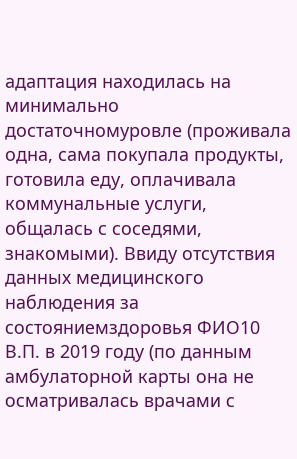адаптация находилась на минимально достаточномуровле (проживала одна, сама покупала продукты, готовила еду, оплачивала коммунальные услуги, общалась с соседями, знакомыми). Ввиду отсутствия данных медицинского наблюдения за состояниемздоровья ФИО10 В.П. в 2019 году (по данным амбулаторной карты она не осматривалась врачами с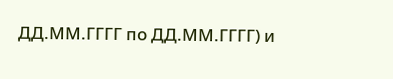ДД.ММ.ГГГГ по ДД.ММ.ГГГГ) и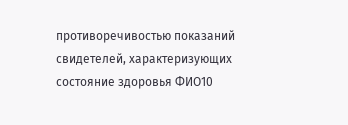противоречивостью показаний свидетелей, характеризующих состояние здоровья ФИО10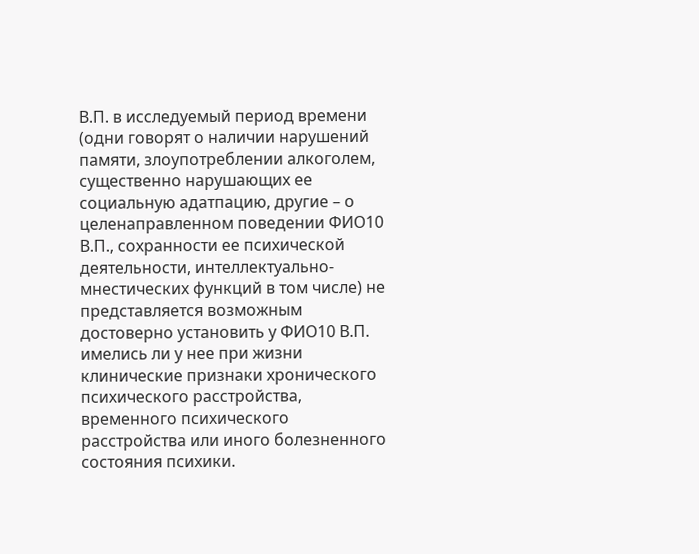В.П. в исследуемый период времени (одни говорят о наличии нарушений памяти, злоупотреблении алкоголем, существенно нарушающих ее социальную адатпацию, другие – о целенаправленном поведении ФИО10 В.П., сохранности ее психической деятельности, интеллектуально-мнестических функций в том числе) не представляется возможным достоверно установить у ФИО10 В.П. имелись ли у нее при жизни клинические признаки хронического психического расстройства, временного психического расстройства или иного болезненного состояния психики.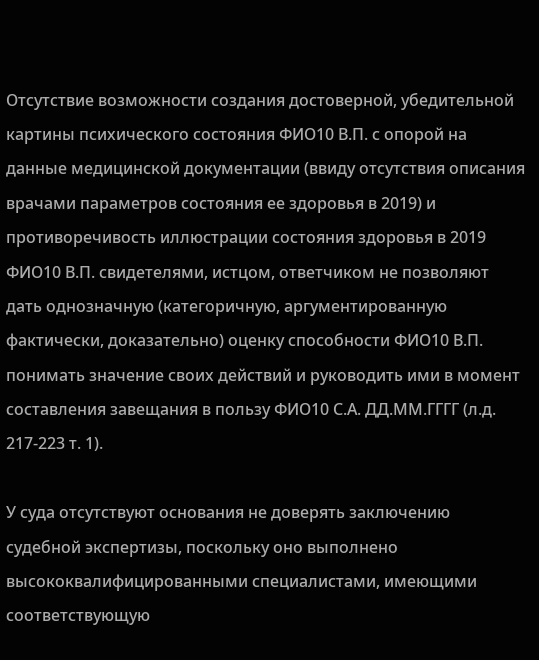Отсутствие возможности создания достоверной, убедительной картины психического состояния ФИО10 В.П. с опорой на данные медицинской документации (ввиду отсутствия описания врачами параметров состояния ее здоровья в 2019) и противоречивость иллюстрации состояния здоровья в 2019 ФИО10 В.П. свидетелями, истцом, ответчиком не позволяют дать однозначную (категоричную, аргументированную фактически, доказательно) оценку способности ФИО10 В.П. понимать значение своих действий и руководить ими в момент составления завещания в пользу ФИО10 С.А. ДД.ММ.ГГГГ (л.д. 217-223 т. 1).

У суда отсутствуют основания не доверять заключению судебной экспертизы, поскольку оно выполнено высококвалифицированными специалистами, имеющими соответствующую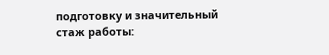подготовку и значительный стаж работы: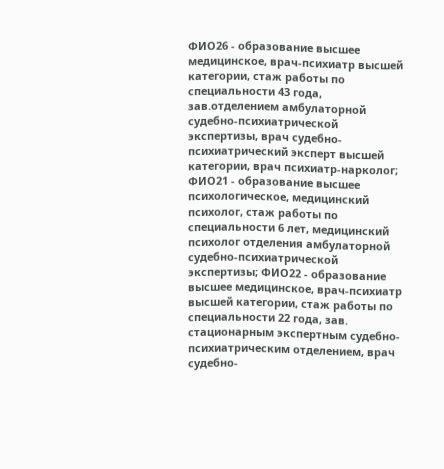ФИО26 - образование высшее медицинское, врач-психиатр высшей категории, стаж работы по специальности 43 года, зав.отделением амбулаторной судебно-психиатрической экспертизы, врач судебно-психиатрический эксперт высшей категории, врач психиатр-нарколог; ФИО21 - образование высшее психологическое, медицинский психолог, стаж работы по специальности 6 лет, медицинский психолог отделения амбулаторной судебно-психиатрической экспертизы; ФИО22 - образование высшее медицинское, врач-психиатр высшей категории, стаж работы по специальности 22 года, зав. стационарным экспертным судебно-психиатрическим отделением, врач судебно-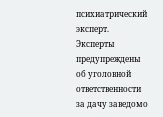психиатрический эксперт. Эксперты предупреждены об уголовной ответственности за дачу заведомо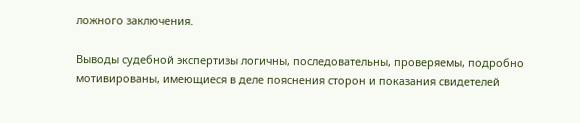ложного заключения.

Выводы судебной экспертизы логичны, последовательны, проверяемы, подробно мотивированы, имеющиеся в деле пояснения сторон и показания свидетелей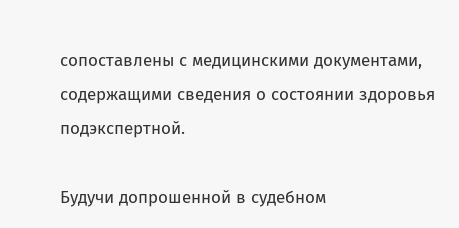сопоставлены с медицинскими документами, содержащими сведения о состоянии здоровья подэкспертной.

Будучи допрошенной в судебном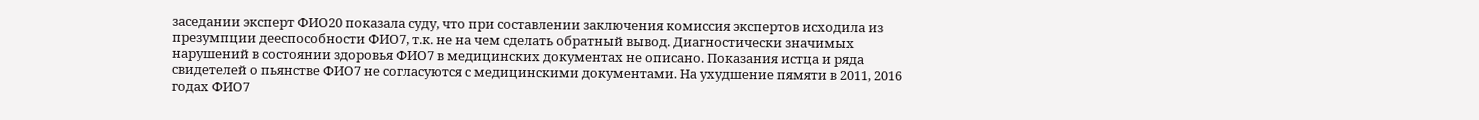заседании эксперт ФИО20 показала суду, что при составлении заключения комиссия экспертов исходила из презумпции дееспособности ФИО7, т.к. не на чем сделать обратный вывод. Диагностически значимых нарушений в состоянии здоровья ФИО7 в медицинских документах не описано. Показания истца и ряда свидетелей о пьянстве ФИО7 не согласуются с медицинскими документами. На ухудшение пямяти в 2011, 2016 годах ФИО7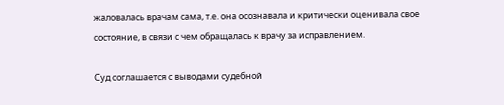жаловалась врачам сама, т.е. она осознавала и критически оценивала свое состояние, в связи с чем обращалась к врачу за исправлением.

Суд соглашается с выводами судебной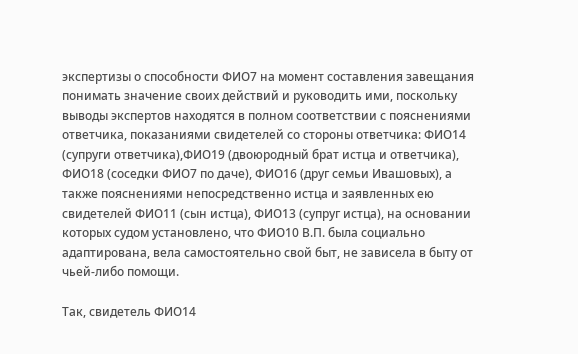экспертизы о способности ФИО7 на момент составления завещания понимать значение своих действий и руководить ими, поскольку выводы экспертов находятся в полном соответствии с пояснениями ответчика, показаниями свидетелей со стороны ответчика: ФИО14 (супруги ответчика),ФИО19 (двоюродный брат истца и ответчика), ФИО18 (соседки ФИО7 по даче), ФИО16 (друг семьи Ивашовых), а также пояснениями непосредственно истца и заявленных ею свидетелей ФИО11 (сын истца), ФИО13 (супруг истца), на основании которых судом установлено, что ФИО10 В.П. была социально адаптирована, вела самостоятельно свой быт, не зависела в быту от чьей-либо помощи.

Так, свидетель ФИО14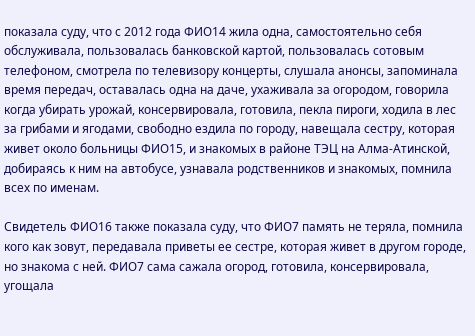показала суду, что с 2012 года ФИО14 жила одна, самостоятельно себя обслуживала, пользовалась банковской картой, пользовалась сотовым телефоном, смотрела по телевизору концерты, слушала анонсы, запоминала время передач, оставалась одна на даче, ухаживала за огородом, говорила когда убирать урожай, консервировала, готовила, пекла пироги, ходила в лес за грибами и ягодами, свободно ездила по городу, навещала сестру, которая живет около больницы ФИО15, и знакомых в районе ТЭЦ на Алма-Атинской, добираясь к ним на автобусе, узнавала родственников и знакомых, помнила всех по именам.

Свидетель ФИО16 также показала суду, что ФИО7 память не теряла, помнила кого как зовут, передавала приветы ее сестре, которая живет в другом городе, но знакома с ней. ФИО7 сама сажала огород, готовила, консервировала, угощала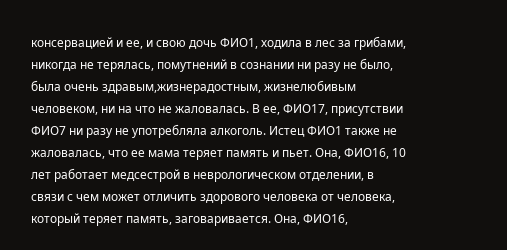консервацией и ее, и свою дочь ФИО1, ходила в лес за грибами, никогда не терялась, помутнений в сознании ни разу не было, была очень здравым,жизнерадостным, жизнелюбивым человеком, ни на что не жаловалась. В ее, ФИО17, присутствии ФИО7 ни разу не употребляла алкоголь. Истец ФИО1 также не жаловалась, что ее мама теряет память и пьет. Она, ФИО16, 10 лет работает медсестрой в неврологическом отделении, в связи с чем может отличить здорового человека от человека, который теряет память, заговаривается. Она, ФИО16,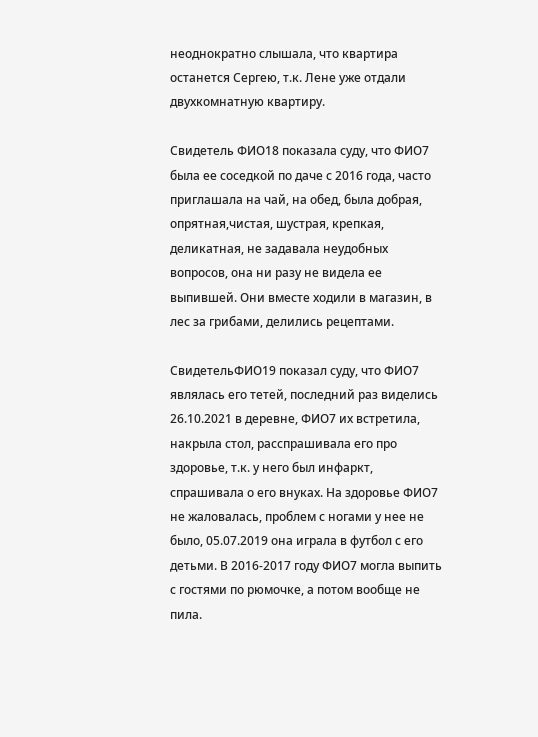неоднократно слышала, что квартира останется Сергею, т.к. Лене уже отдали двухкомнатную квартиру.

Свидетель ФИО18 показала суду, что ФИО7 была ее соседкой по даче с 2016 года, часто приглашала на чай, на обед, была добрая, опрятная,чистая, шустрая, крепкая, деликатная, не задавала неудобных вопросов, она ни разу не видела ее выпившей. Они вместе ходили в магазин, в лес за грибами, делились рецептами.

СвидетельФИО19 показал суду, что ФИО7 являлась его тетей, последний раз виделись 26.10.2021 в деревне, ФИО7 их встретила, накрыла стол, расспрашивала его про здоровье, т.к. у него был инфаркт, спрашивала о его внуках. На здоровье ФИО7 не жаловалась, проблем с ногами у нее не было, 05.07.2019 она играла в футбол с его детьми. В 2016-2017 году ФИО7 могла выпить с гостями по рюмочке, а потом вообще не пила.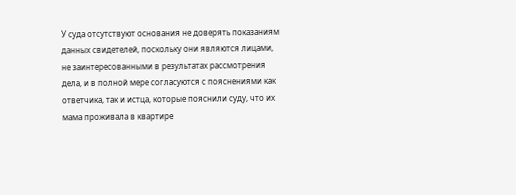У суда отсутствуют основания не доверять показаниям данных свидетелей, поскольку они являются лицами, не заинтересованными в результатах рассмотрения дела, и в полной мере согласуются с пояснениями как ответчика, так и истца, которые пояснили суду, что их мама проживала в квартире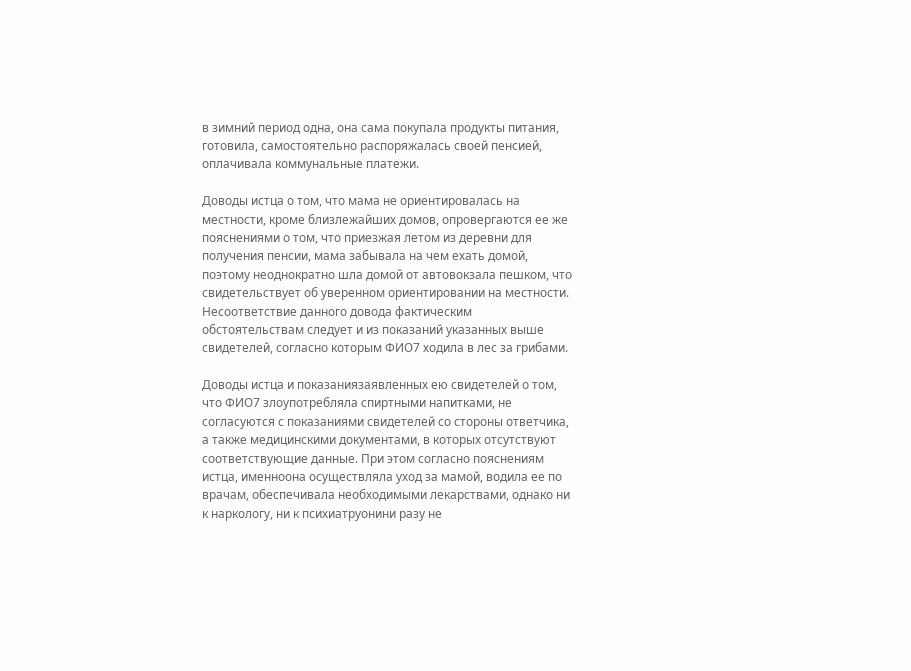в зимний период одна, она сама покупала продукты питания, готовила, самостоятельно распоряжалась своей пенсией, оплачивала коммунальные платежи.

Доводы истца о том, что мама не ориентировалась на местности, кроме близлежайших домов, опровергаются ее же пояснениями о том, что приезжая летом из деревни для получения пенсии, мама забывала на чем ехать домой, поэтому неоднократно шла домой от автовокзала пешком, что свидетельствует об уверенном ориентировании на местности. Несоответствие данного довода фактическим обстоятельствам следует и из показаний указанных выше свидетелей, согласно которым ФИО7 ходила в лес за грибами.

Доводы истца и показаниязаявленных ею свидетелей о том, что ФИО7 злоупотребляла спиртными напитками, не согласуются с показаниями свидетелей со стороны ответчика, а также медицинскими документами, в которых отсутствуют соответствующие данные. При этом согласно пояснениям истца, именноона осуществляла уход за мамой, водила ее по врачам, обеспечивала необходимыми лекарствами, однако ни к наркологу, ни к психиатруонини разу не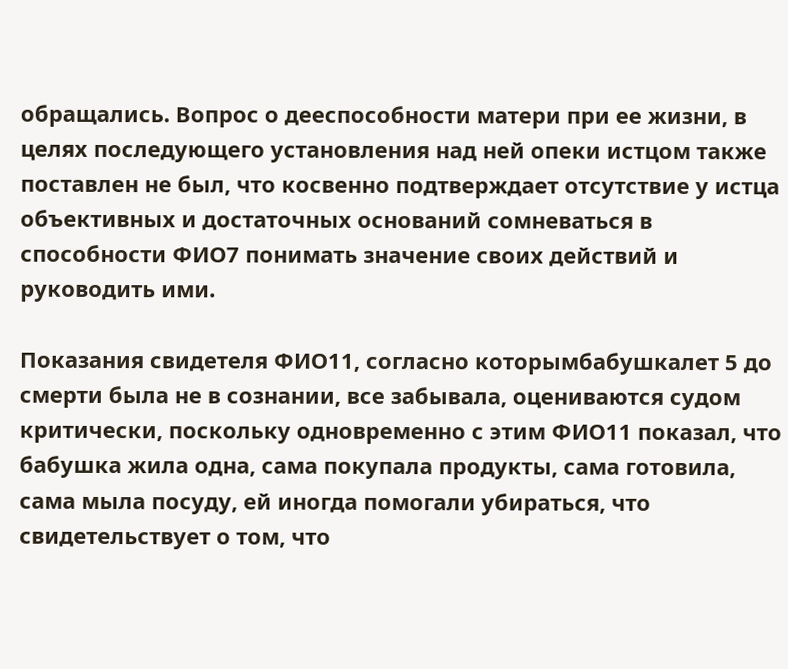обращались. Вопрос о дееспособности матери при ее жизни, в целях последующего установления над ней опеки истцом также поставлен не был, что косвенно подтверждает отсутствие у истца объективных и достаточных оснований сомневаться в способности ФИО7 понимать значение своих действий и руководить ими.

Показания свидетеля ФИО11, согласно которымбабушкалет 5 до смерти была не в сознании, все забывала, оцениваются судом критически, поскольку одновременно с этим ФИО11 показал, что бабушка жила одна, сама покупала продукты, сама готовила, сама мыла посуду, ей иногда помогали убираться, что свидетельствует о том, что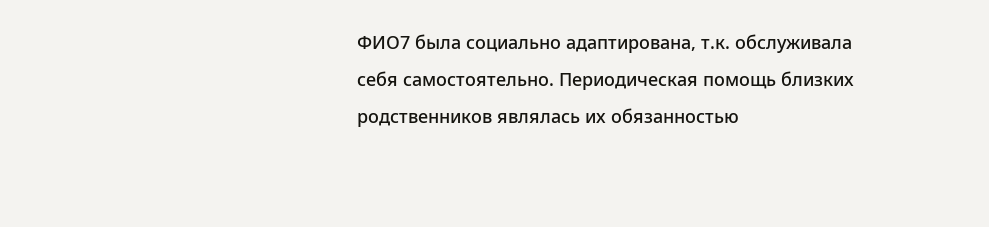ФИО7 была социально адаптирована, т.к. обслуживала себя самостоятельно. Периодическая помощь близких родственников являлась их обязанностью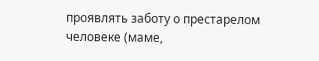проявлять заботу о престарелом человеке (маме,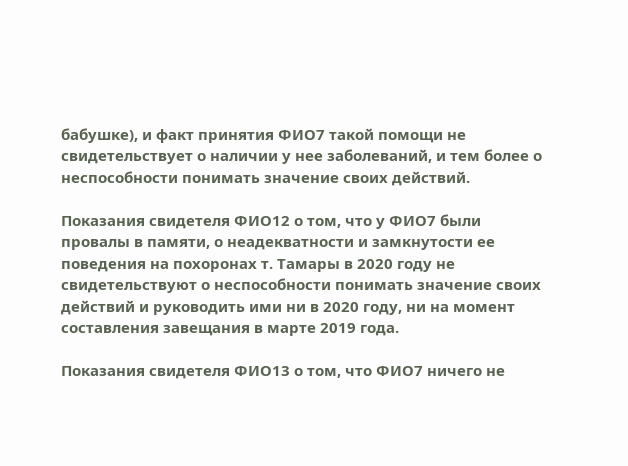бабушке), и факт принятия ФИО7 такой помощи не свидетельствует о наличии у нее заболеваний, и тем более о неспособности понимать значение своих действий.

Показания свидетеля ФИО12 о том, что у ФИО7 были провалы в памяти, о неадекватности и замкнутости ее поведения на похоронах т. Тамары в 2020 году не свидетельствуют о неспособности понимать значение своих действий и руководить ими ни в 2020 году, ни на момент составления завещания в марте 2019 года.

Показания свидетеля ФИО13 о том, что ФИО7 ничего не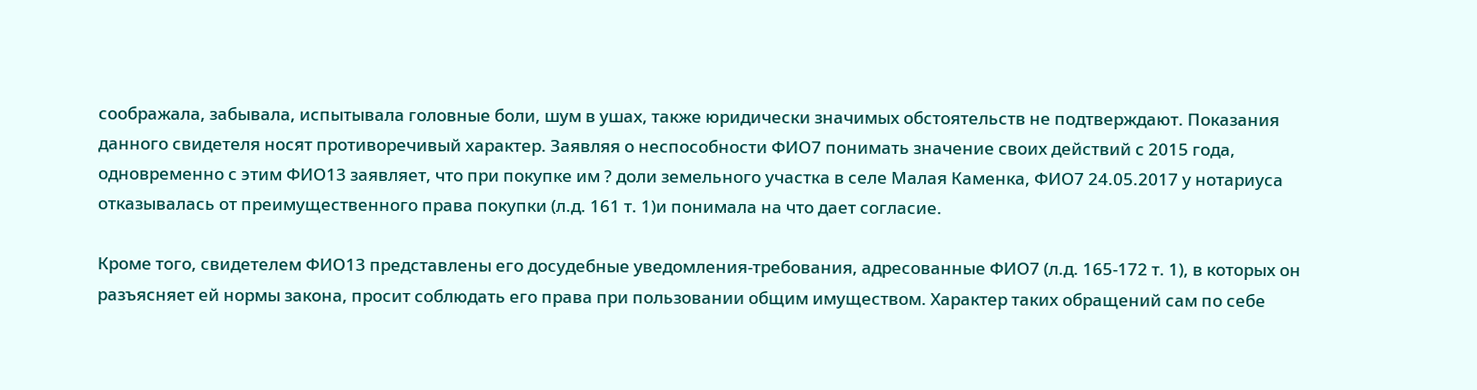соображала, забывала, испытывала головные боли, шум в ушах, также юридически значимых обстоятельств не подтверждают. Показания данного свидетеля носят противоречивый характер. Заявляя о неспособности ФИО7 понимать значение своих действий с 2015 года, одновременно с этим ФИО13 заявляет, что при покупке им ? доли земельного участка в селе Малая Каменка, ФИО7 24.05.2017 у нотариуса отказывалась от преимущественного права покупки (л.д. 161 т. 1)и понимала на что дает согласие.

Кроме того, свидетелем ФИО13 представлены его досудебные уведомления-требования, адресованные ФИО7 (л.д. 165-172 т. 1), в которых он разъясняет ей нормы закона, просит соблюдать его права при пользовании общим имуществом. Характер таких обращений сам по себе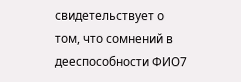свидетельствует о том, что сомнений в дееспособности ФИО7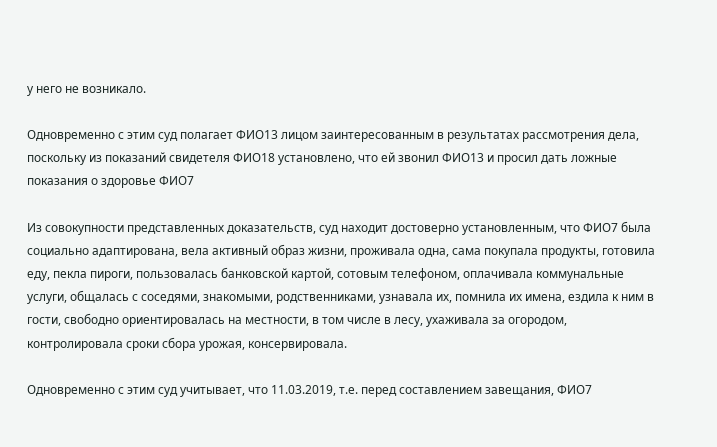у него не возникало.

Одновременно с этим суд полагает ФИО13 лицом заинтересованным в результатах рассмотрения дела, поскольку из показаний свидетеля ФИО18 установлено, что ей звонил ФИО13 и просил дать ложные показания о здоровье ФИО7

Из совокупности представленных доказательств, суд находит достоверно установленным, что ФИО7 была социально адаптирована, вела активный образ жизни, проживала одна, сама покупала продукты, готовила еду, пекла пироги, пользовалась банковской картой, сотовым телефоном, оплачивала коммунальные услуги, общалась с соседями, знакомыми, родственниками, узнавала их, помнила их имена, ездила к ним в гости, свободно ориентировалась на местности, в том числе в лесу, ухаживала за огородом, контролировала сроки сбора урожая, консервировала.

Одновременно с этим суд учитывает, что 11.03.2019, т.е. перед составлением завещания, ФИО7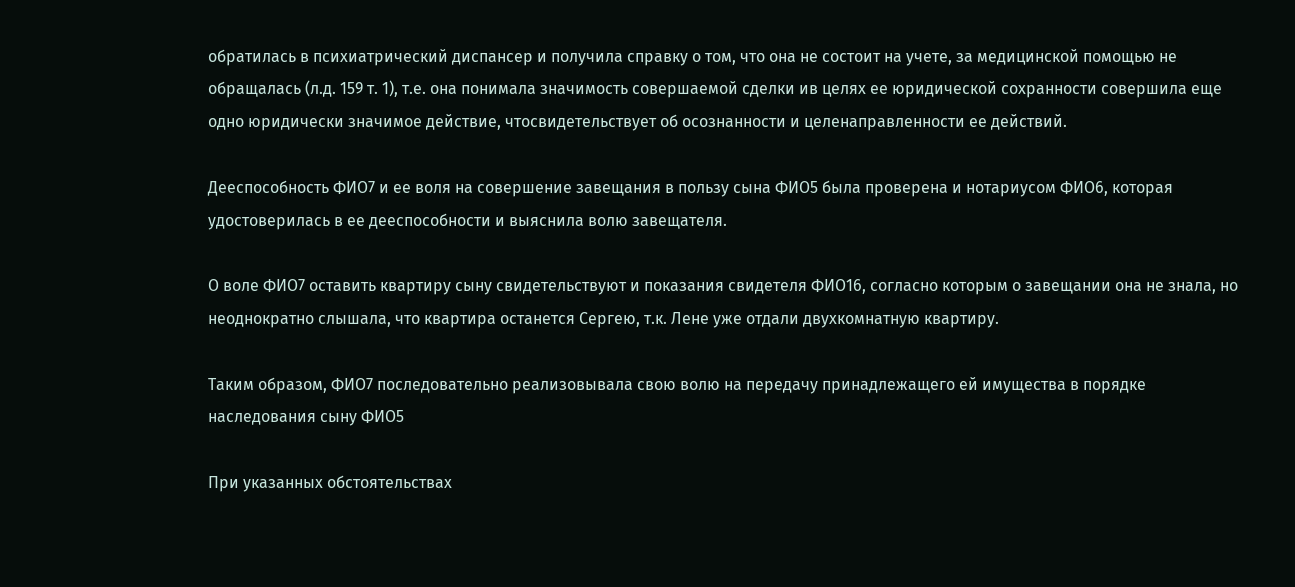обратилась в психиатрический диспансер и получила справку о том, что она не состоит на учете, за медицинской помощью не обращалась (л.д. 159 т. 1), т.е. она понимала значимость совершаемой сделки ив целях ее юридической сохранности совершила еще одно юридически значимое действие, чтосвидетельствует об осознанности и целенаправленности ее действий.

Дееспособность ФИО7 и ее воля на совершение завещания в пользу сына ФИО5 была проверена и нотариусом ФИО6, которая удостоверилась в ее дееспособности и выяснила волю завещателя.

О воле ФИО7 оставить квартиру сыну свидетельствуют и показания свидетеля ФИО16, согласно которым о завещании она не знала, но неоднократно слышала, что квартира останется Сергею, т.к. Лене уже отдали двухкомнатную квартиру.

Таким образом, ФИО7 последовательно реализовывала свою волю на передачу принадлежащего ей имущества в порядке наследования сыну ФИО5

При указанных обстоятельствах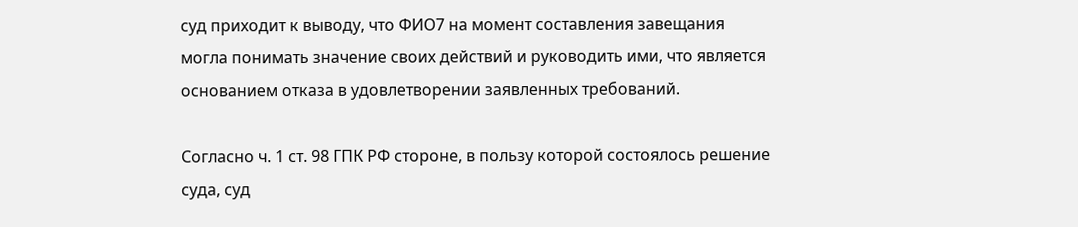суд приходит к выводу, что ФИО7 на момент составления завещания могла понимать значение своих действий и руководить ими, что является основанием отказа в удовлетворении заявленных требований.

Согласно ч. 1 ст. 98 ГПК РФ стороне, в пользу которой состоялось решение суда, суд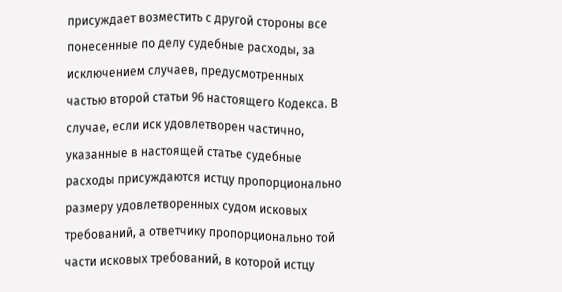присуждает возместить с другой стороны все понесенные по делу судебные расходы, за исключением случаев, предусмотренных частью второй статьи 96 настоящего Кодекса. В случае, если иск удовлетворен частично, указанные в настоящей статье судебные расходы присуждаются истцу пропорционально размеру удовлетворенных судом исковых требований, а ответчику пропорционально той части исковых требований, в которой истцу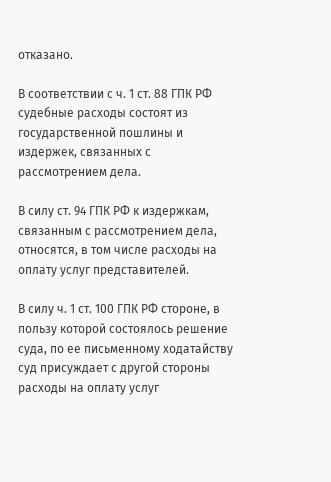отказано.

В соответствии с ч. 1 ст. 88 ГПК РФ судебные расходы состоят из государственной пошлины и издержек, связанных с рассмотрением дела.

В силу ст. 94 ГПК РФ к издержкам, связанным с рассмотрением дела, относятся, в том числе расходы на оплату услуг представителей.

В силу ч. 1 ст. 100 ГПК РФ стороне, в пользу которой состоялось решение суда, по ее письменному ходатайству суд присуждает с другой стороны расходы на оплату услуг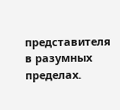представителя в разумных пределах.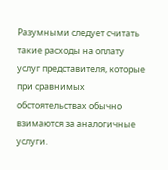Разумными следует считать такие расходы на оплату услуг представителя, которые при сравнимых обстоятельствах обычно взимаются за аналогичные услуги.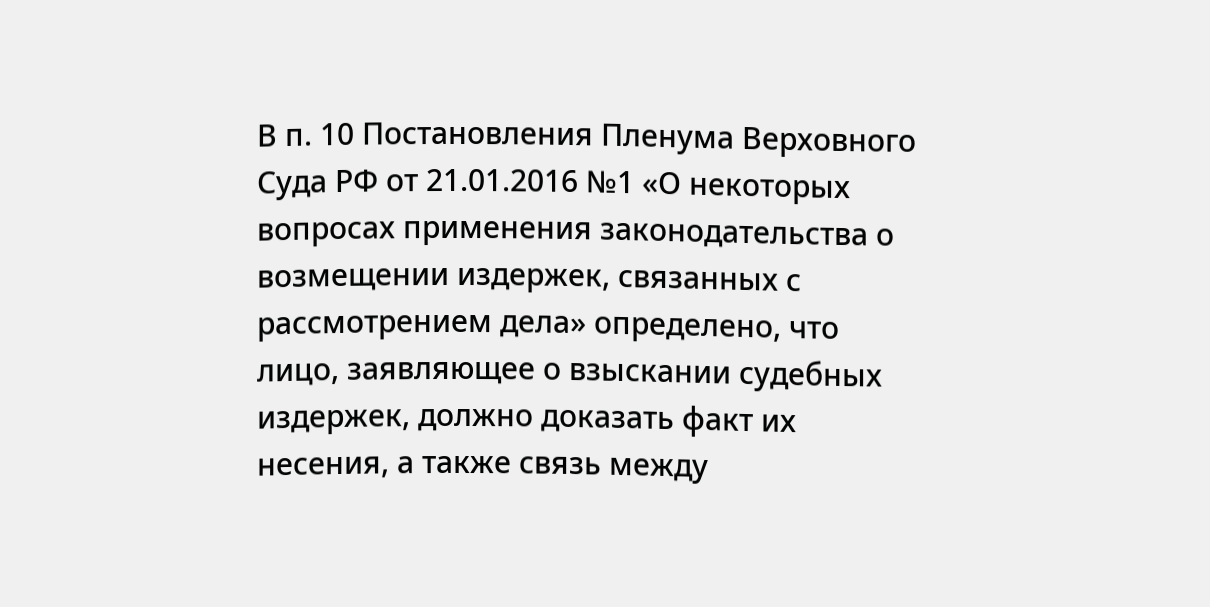В п. 10 Постановления Пленума Верховного Суда РФ от 21.01.2016 №1 «О некоторых вопросах применения законодательства о возмещении издержек, связанных с рассмотрением дела» определено, что лицо, заявляющее о взыскании судебных издержек, должно доказать факт их несения, а также связь между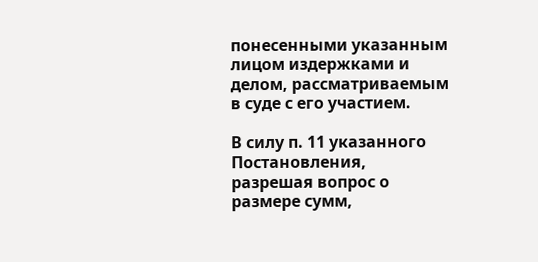понесенными указанным лицом издержками и делом, рассматриваемым в суде с его участием.

В силу п. 11 указанного Постановления, разрешая вопрос о размере сумм,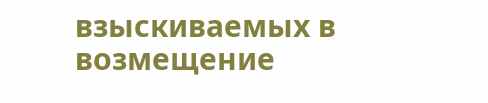взыскиваемых в возмещение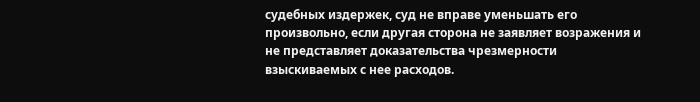судебных издержек, суд не вправе уменьшать его произвольно, если другая сторона не заявляет возражения и не представляет доказательства чрезмерности взыскиваемых с нее расходов.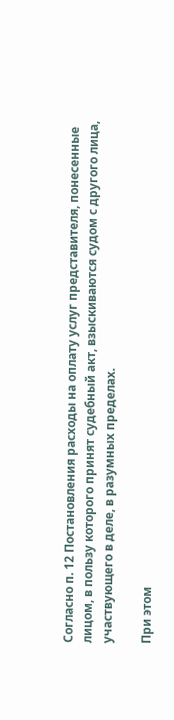Согласно п. 12 Постановления расходы на оплату услуг представителя, понесенные лицом, в пользу которого принят судебный акт, взыскиваются судом с другого лица, участвующего в деле, в разумных пределах.

При этом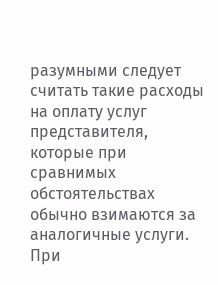разумными следует считать такие расходы на оплату услуг представителя, которые при сравнимых обстоятельствах обычно взимаются за аналогичные услуги. При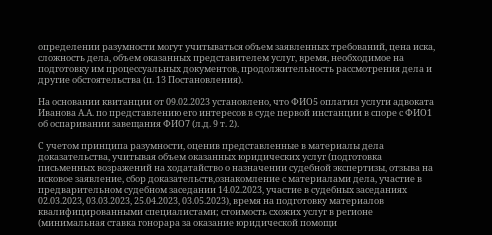определении разумности могут учитываться объем заявленных требований, цена иска, сложность дела, объем оказанных представителем услуг, время, необходимое на подготовку им процессуальных документов, продолжительность рассмотрения дела и другие обстоятельства (п. 13 Постановления).

На основании квитанции от 09.02.2023 установлено, что ФИО5 оплатил услуги адвоката Иванова А.А. по представлению его интересов в суде первой инстанции в споре с ФИО1 об оспаривании завещания ФИО7 (л.д. 9 т. 2).

С учетом принципа разумности, оценив представленные в материалы дела доказательства, учитывая объем оказанных юридических услуг (подготовка письменных возражений на ходатайство о назначении судебной экспертизы, отзыва на исковое заявление, сбор доказательств,ознакомление с материалами дела, участие в предварительном судебном заседании 14.02.2023, участие в судебных заседаниях 02.03.2023, 03.03.2023, 25.04.2023, 03.05.2023), время на подготовку материалов квалифицированными специалистами; стоимость схожих услуг в регионе (минимальная ставка гонорара за оказание юридической помощи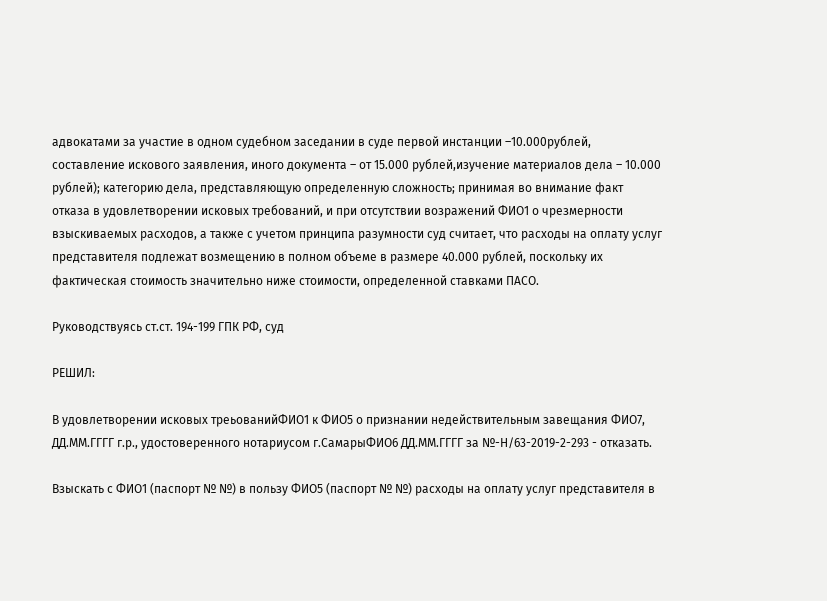адвокатами за участие в одном судебном заседании в суде первой инстанции –10.000рублей, составление искового заявления, иного документа – от 15.000 рублей,изучение материалов дела – 10.000 рублей); категорию дела, представляющую определенную сложность; принимая во внимание факт отказа в удовлетворении исковых требований, и при отсутствии возражений ФИО1 о чрезмерности взыскиваемых расходов, а также с учетом принципа разумности суд считает, что расходы на оплату услуг представителя подлежат возмещению в полном объеме в размере 40.000 рублей, поскольку их фактическая стоимость значительно ниже стоимости, определенной ставками ПАСО.

Руководствуясь ст.ст. 194-199 ГПК РФ, суд

РЕШИЛ:

В удовлетворении исковых треьованийФИО1 к ФИО5 о признании недействительным завещания ФИО7, ДД.ММ.ГГГГ г.р., удостоверенного нотариусом г.СамарыФИО6 ДД.ММ.ГГГГ за №-Н/63-2019-2-293 - отказать.

Взыскать с ФИО1 (паспорт № №) в пользу ФИО5 (паспорт № №) расходы на оплату услуг представителя в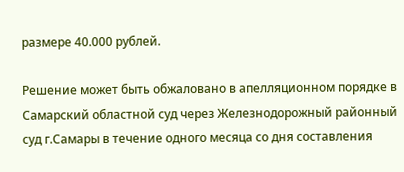размере 40.000 рублей.

Решение может быть обжаловано в апелляционном порядке в Самарский областной суд через Железнодорожный районный суд г.Самары в течение одного месяца со дня составления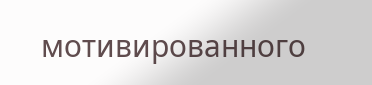мотивированного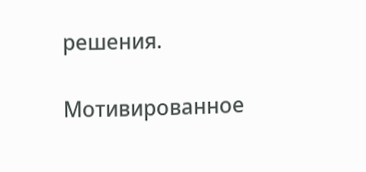решения.

Мотивированное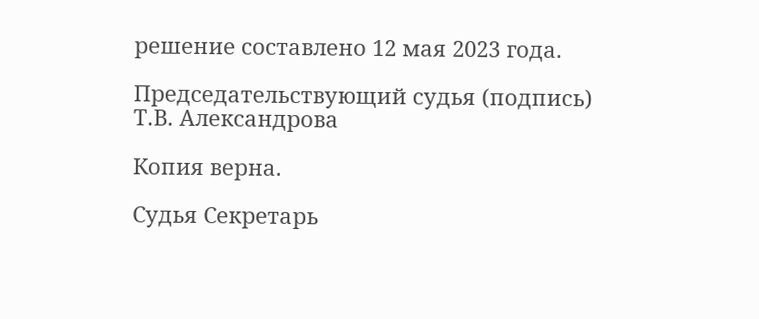решение составлено 12 мая 2023 года.

Председательствующий судья (подпись) Т.В. Александрова

Копия верна.

Судья Секретарь